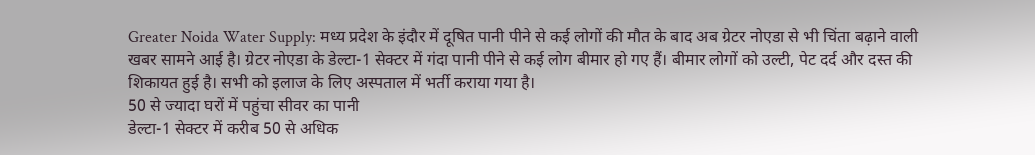Greater Noida Water Supply: मध्य प्रदेश के इंदौर में दूषित पानी पीने से कई लोगों की मौत के बाद अब ग्रेटर नोएडा से भी चिंता बढ़ाने वाली खबर सामने आई है। ग्रेटर नोएडा के डेल्टा-1 सेक्टर में गंदा पानी पीने से कई लोग बीमार हो गए हैं। बीमार लोगों को उल्टी, पेट दर्द और दस्त की शिकायत हुई है। सभी को इलाज के लिए अस्पताल में भर्ती कराया गया है।
50 से ज्यादा घरों में पहुंचा सीवर का पानी
डेल्टा-1 सेक्टर में करीब 50 से अधिक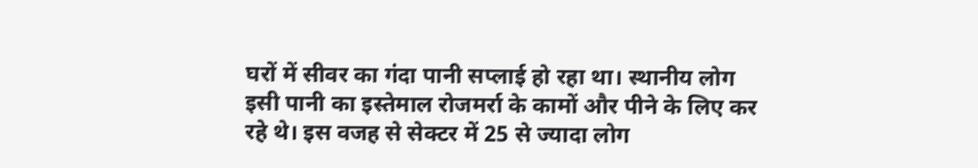घरों में सीवर का गंदा पानी सप्लाई हो रहा था। स्थानीय लोग इसी पानी का इस्तेमाल रोजमर्रा के कामों और पीने के लिए कर रहे थे। इस वजह से सेक्टर में 25 से ज्यादा लोग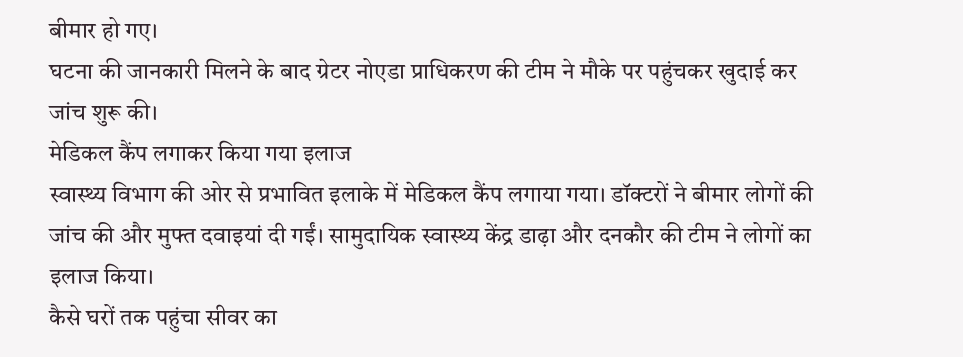बीमार हो गए।
घटना की जानकारी मिलने के बाद ग्रेटर नोएडा प्राधिकरण की टीम ने मौके पर पहुंचकर खुदाई कर जांच शुरू की।
मेडिकल कैंप लगाकर किया गया इलाज
स्वास्थ्य विभाग की ओर से प्रभावित इलाके में मेडिकल कैंप लगाया गया। डॉक्टरों ने बीमार लोगों की जांच की और मुफ्त दवाइयां दी गईं। सामुदायिक स्वास्थ्य केंद्र डाढ़ा और दनकौर की टीम ने लोगों का इलाज किया।
कैसे घरों तक पहुंचा सीवर का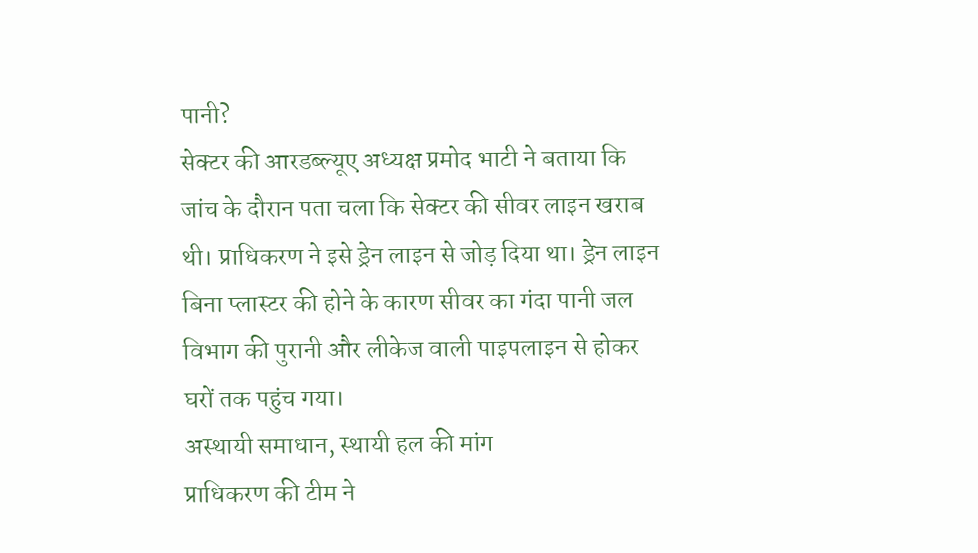पानी?
सेक्टर की आरडब्ल्यूए अध्यक्ष प्रमोद भाटी ने बताया कि जांच के दौरान पता चला कि सेक्टर की सीवर लाइन खराब थी। प्राधिकरण ने इसे ड्रेन लाइन से जोड़ दिया था। ड्रेन लाइन बिना प्लास्टर की होने के कारण सीवर का गंदा पानी जल विभाग की पुरानी और लीकेज वाली पाइपलाइन से होकर घरों तक पहुंच गया।
अस्थायी समाधान, स्थायी हल की मांग
प्राधिकरण की टीम ने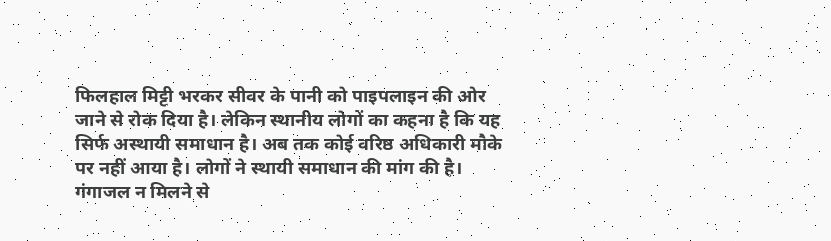फिलहाल मिट्टी भरकर सीवर के पानी को पाइपलाइन की ओर जाने से रोक दिया है। लेकिन स्थानीय लोगों का कहना है कि यह सिर्फ अस्थायी समाधान है। अब तक कोई वरिष्ठ अधिकारी मौके पर नहीं आया है। लोगों ने स्थायी समाधान की मांग की है।
गंगाजल न मिलने से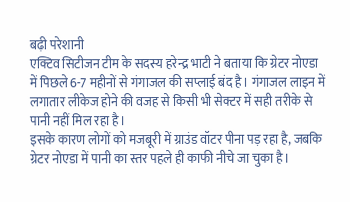बढ़ी परेशानी
एक्टिव सिटीजन टीम के सदस्य हरेन्द्र भाटी ने बताया कि ग्रेटर नोएडा में पिछले 6-7 महीनों से गंगाजल की सप्लाई बंद है। गंगाजल लाइन में लगातार लीकेज होने की वजह से किसी भी सेक्टर में सही तरीके से पानी नहीं मिल रहा है।
इसके कारण लोगों को मजबूरी में ग्राउंड वॉटर पीना पड़ रहा है, जबकि ग्रेटर नोएडा में पानी का स्तर पहले ही काफी नीचे जा चुका है।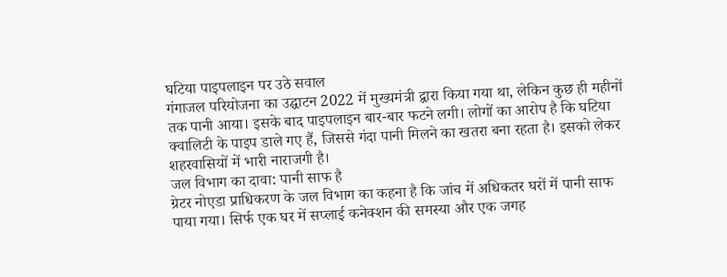घटिया पाइपलाइन पर उठे सवाल
गंगाजल परियोजना का उद्घाटन 2022 में मुख्यमंत्री द्वारा किया गया था, लेकिन कुछ ही महीनों तक पानी आया। इसके बाद पाइपलाइन बार-बार फटने लगी। लोगों का आरोप है कि घटिया क्वालिटी के पाइप डाले गए हैं, जिससे गंदा पानी मिलने का खतरा बना रहता है। इसको लेकर शहरवासियों में भारी नाराजगी है।
जल विभाग का दावा: पानी साफ है
ग्रेटर नोएडा प्राधिकरण के जल विभाग का कहना है कि जांच में अधिकतर घरों में पानी साफ पाया गया। सिर्फ एक घर में सप्लाई कनेक्शन की समस्या और एक जगह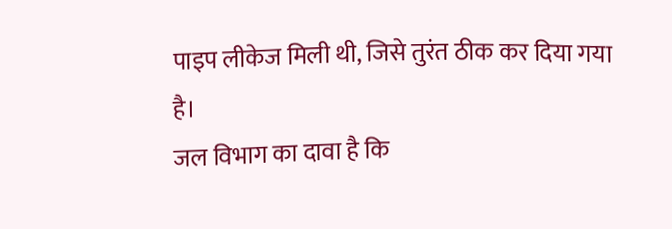पाइप लीकेज मिली थी, जिसे तुरंत ठीक कर दिया गया है।
जल विभाग का दावा है कि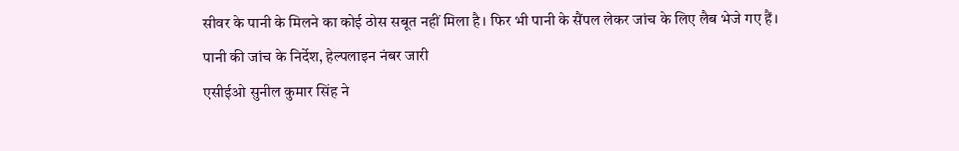सीवर के पानी के मिलने का कोई ठोस सबूत नहीं मिला है। फिर भी पानी के सैंपल लेकर जांच के लिए लैब भेजे गए हैं।
पानी की जांच के निर्देश, हेल्पलाइन नंबर जारी
एसीईओ सुनील कुमार सिंह ने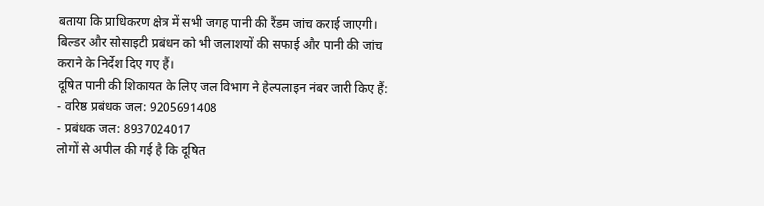बताया कि प्राधिकरण क्षेत्र में सभी जगह पानी की रैंडम जांच कराई जाएगी। बिल्डर और सोसाइटी प्रबंधन को भी जलाशयों की सफाई और पानी की जांच कराने के निर्देश दिए गए हैं।
दूषित पानी की शिकायत के लिए जल विभाग ने हेल्पलाइन नंबर जारी किए हैं:
- वरिष्ठ प्रबंधक जल: 9205691408
- प्रबंधक जल: 8937024017
लोगों से अपील की गई है कि दूषित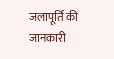जलापूर्ति की जानकारी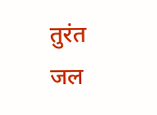तुरंत जल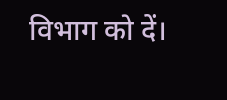विभाग को दें।